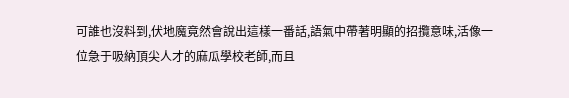可誰也沒料到,伏地魔竟然會說出這樣一番話,語氣中帶著明顯的招攬意味,活像一位急于吸納頂尖人才的麻瓜學校老師,而且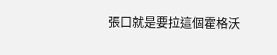張口就是要拉這個霍格沃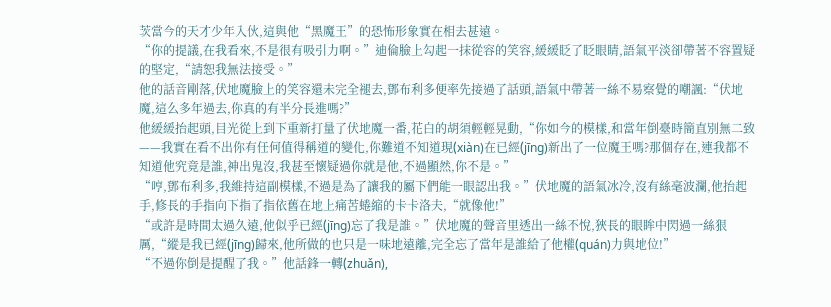茨當今的天才少年入伙,這與他“黑魔王”的恐怖形象實在相去甚遠。
“你的提議,在我看來,不是很有吸引力啊。”迪倫臉上勾起一抹從容的笑容,緩緩眨了眨眼睛,語氣平淡卻帶著不容置疑的堅定,“請恕我無法接受。”
他的話音剛落,伏地魔臉上的笑容還未完全褪去,鄧布利多便率先接過了話頭,語氣中帶著一絲不易察覺的嘲諷:“伏地魔,這么多年過去,你真的有半分長進嗎?”
他緩緩抬起頭,目光從上到下重新打量了伏地魔一番,花白的胡須輕輕晃動,“你如今的模樣,和當年倒臺時簡直別無二致——我實在看不出你有任何值得稱道的變化,你難道不知道現(xiàn)在已經(jīng)新出了一位魔王嗎?那個存在,連我都不知道他究竟是誰,神出鬼沒,我甚至懷疑過你就是他,不過顯然,你不是。”
“哼,鄧布利多,我維持這副模樣,不過是為了讓我的屬下們能一眼認出我。”伏地魔的語氣冰冷,沒有絲毫波瀾,他抬起手,修長的手指向下指了指依舊在地上痛苦蜷縮的卡卡洛夫,“就像他!”
“或許是時間太過久遠,他似乎已經(jīng)忘了我是誰。”伏地魔的聲音里透出一絲不悅,狹長的眼眸中閃過一絲狠厲,“縱是我已經(jīng)歸來,他所做的也只是一味地遠離,完全忘了當年是誰給了他權(quán)力與地位!”
“不過你倒是提醒了我。”他話鋒一轉(zhuǎn),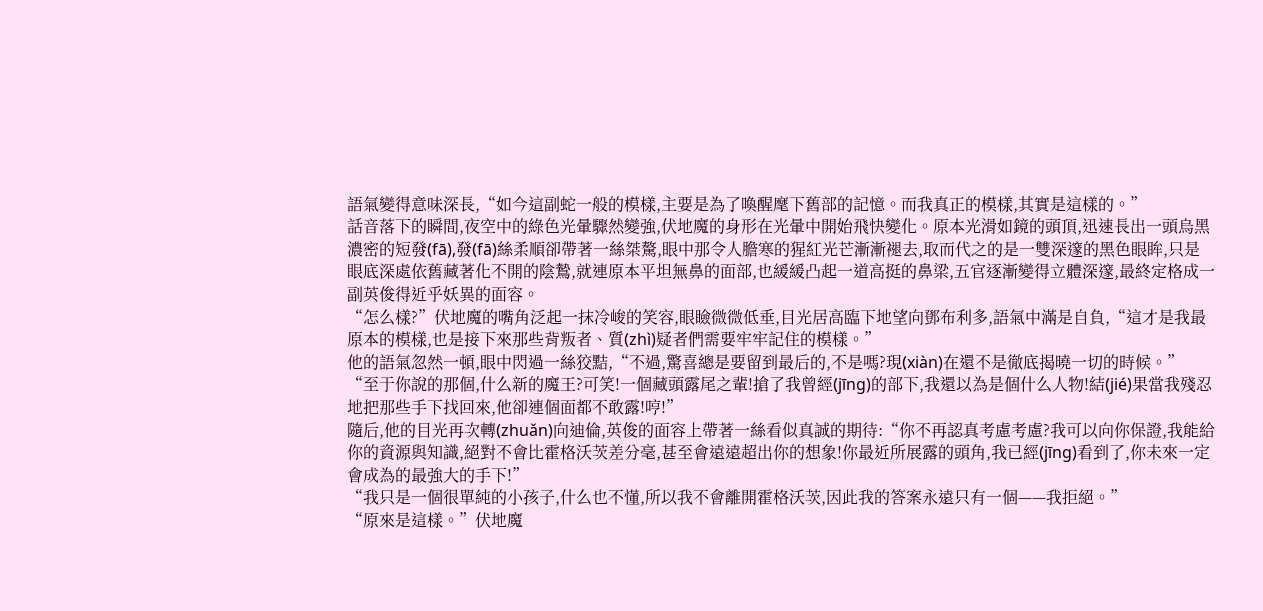語氣變得意味深長,“如今這副蛇一般的模樣,主要是為了喚醒麾下舊部的記憶。而我真正的模樣,其實是這樣的。”
話音落下的瞬間,夜空中的綠色光暈驟然變強,伏地魔的身形在光暈中開始飛快變化。原本光滑如鏡的頭頂,迅速長出一頭烏黑濃密的短發(fā),發(fā)絲柔順卻帶著一絲桀驁,眼中那令人膽寒的猩紅光芒漸漸褪去,取而代之的是一雙深邃的黑色眼眸,只是眼底深處依舊藏著化不開的陰鷙,就連原本平坦無鼻的面部,也緩緩凸起一道高挺的鼻梁,五官逐漸變得立體深邃,最終定格成一副英俊得近乎妖異的面容。
“怎么樣?”伏地魔的嘴角泛起一抹冷峻的笑容,眼瞼微微低垂,目光居高臨下地望向鄧布利多,語氣中滿是自負,“這才是我最原本的模樣,也是接下來那些背叛者、質(zhì)疑者們需要牢牢記住的模樣。”
他的語氣忽然一頓,眼中閃過一絲狡黠,“不過,驚喜總是要留到最后的,不是嗎?現(xiàn)在還不是徹底揭曉一切的時候。”
“至于你說的那個,什么新的魔王?可笑!一個藏頭露尾之輩!搶了我曾經(jīng)的部下,我還以為是個什么人物!結(jié)果當我殘忍地把那些手下找回來,他卻連個面都不敢露!哼!”
隨后,他的目光再次轉(zhuǎn)向迪倫,英俊的面容上帶著一絲看似真誠的期待:“你不再認真考慮考慮?我可以向你保證,我能給你的資源與知識,絕對不會比霍格沃茨差分毫,甚至會遠遠超出你的想象!你最近所展露的頭角,我已經(jīng)看到了,你未來一定會成為的最強大的手下!”
“我只是一個很單純的小孩子,什么也不懂,所以我不會離開霍格沃茨,因此我的答案永遠只有一個——我拒絕。”
“原來是這樣。”伏地魔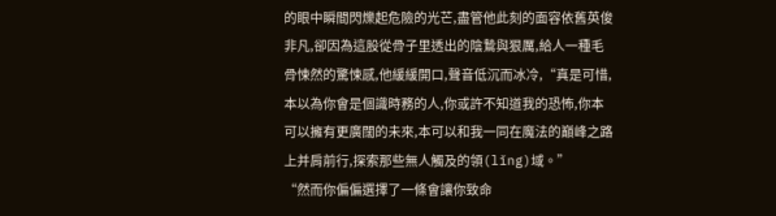的眼中瞬間閃爍起危險的光芒,盡管他此刻的面容依舊英俊非凡,卻因為這股從骨子里透出的陰鷙與狠厲,給人一種毛骨悚然的驚悚感,他緩緩開口,聲音低沉而冰冷,“真是可惜,本以為你會是個識時務的人,你或許不知道我的恐怖,你本可以擁有更廣闊的未來,本可以和我一同在魔法的巔峰之路上并肩前行,探索那些無人觸及的領(lǐng)域。”
“然而你偏偏選擇了一條會讓你致命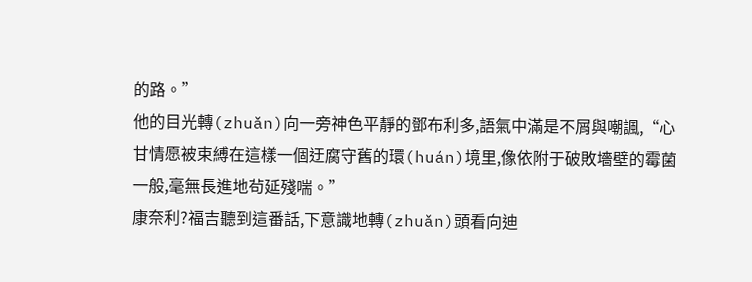的路。”
他的目光轉(zhuǎn)向一旁神色平靜的鄧布利多,語氣中滿是不屑與嘲諷,“心甘情愿被束縛在這樣一個迂腐守舊的環(huán)境里,像依附于破敗墻壁的霉菌一般,毫無長進地茍延殘喘。”
康奈利?福吉聽到這番話,下意識地轉(zhuǎn)頭看向迪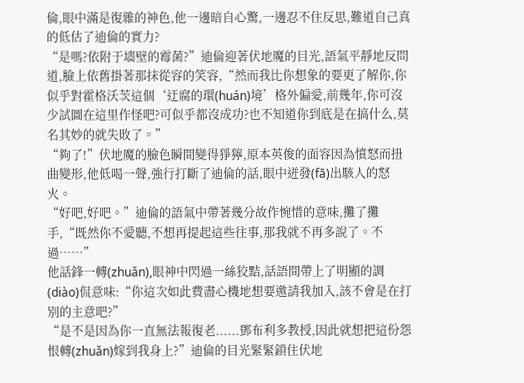倫,眼中滿是復雜的神色,他一邊暗自心驚,一邊忍不住反思,難道自己真的低估了迪倫的實力?
“是嗎?依附于墻壁的霉菌?”迪倫迎著伏地魔的目光,語氣平靜地反問道,臉上依舊掛著那抹從容的笑容,“然而我比你想象的要更了解你,你似乎對霍格沃茨這個‘迂腐的環(huán)境’格外偏愛,前幾年,你可沒少試圖在這里作怪吧?可似乎都沒成功?也不知道你到底是在搞什么,莫名其妙的就失敗了。”
“夠了!”伏地魔的臉色瞬間變得猙獰,原本英俊的面容因為憤怒而扭曲變形,他低喝一聲,強行打斷了迪倫的話,眼中迸發(fā)出駭人的怒火。
“好吧,好吧。”迪倫的語氣中帶著幾分故作惋惜的意味,攤了攤手,“既然你不愛聽,不想再提起這些往事,那我就不再多說了。不過……”
他話鋒一轉(zhuǎn),眼神中閃過一絲狡黠,話語間帶上了明顯的調(diào)侃意味:“你這次如此費盡心機地想要邀請我加入,該不會是在打別的主意吧?”
“是不是因為你一直無法報復老......鄧布利多教授,因此就想把這份怨恨轉(zhuǎn)嫁到我身上?”迪倫的目光緊緊鎖住伏地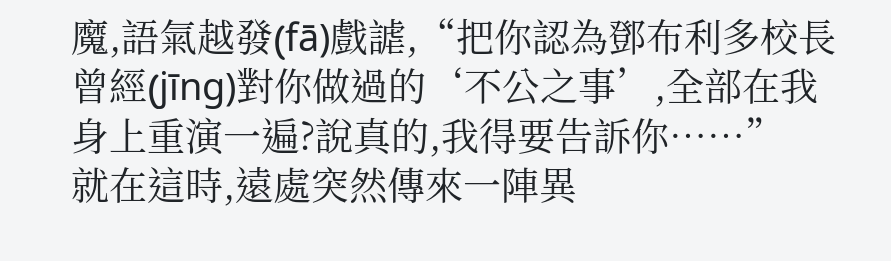魔,語氣越發(fā)戲謔,“把你認為鄧布利多校長曾經(jīng)對你做過的‘不公之事’,全部在我身上重演一遍?說真的,我得要告訴你……”
就在這時,遠處突然傳來一陣異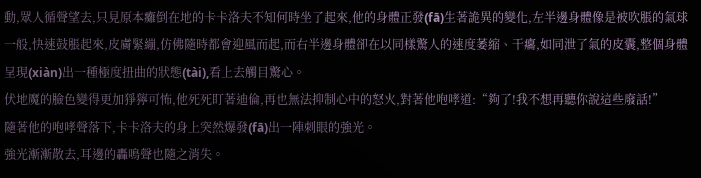動,眾人循聲望去,只見原本癱倒在地的卡卡洛夫不知何時坐了起來,他的身體正發(fā)生著詭異的變化,左半邊身體像是被吹脹的氣球一般,快速鼓脹起來,皮膚緊繃,仿佛隨時都會迎風而起,而右半邊身體卻在以同樣驚人的速度萎縮、干癟,如同泄了氣的皮囊,整個身體呈現(xiàn)出一種極度扭曲的狀態(tài),看上去觸目驚心。
伏地魔的臉色變得更加猙獰可怖,他死死盯著迪倫,再也無法抑制心中的怒火,對著他咆哮道:“夠了!我不想再聽你說這些廢話!”
隨著他的咆哮聲落下,卡卡洛夫的身上突然爆發(fā)出一陣刺眼的強光。
強光漸漸散去,耳邊的轟鳴聲也隨之消失。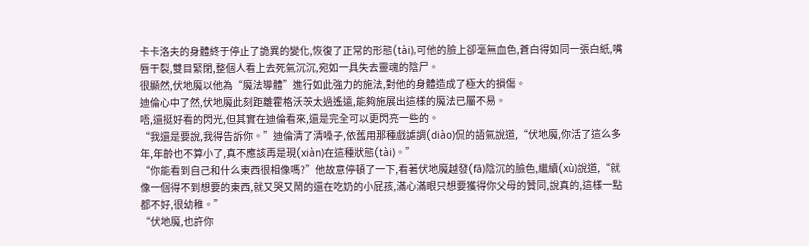卡卡洛夫的身體終于停止了詭異的變化,恢復了正常的形態(tài),可他的臉上卻毫無血色,蒼白得如同一張白紙,嘴唇干裂,雙目緊閉,整個人看上去死氣沉沉,宛如一具失去靈魂的陰尸。
很顯然,伏地魔以他為“魔法導體”進行如此強力的施法,對他的身體造成了極大的損傷。
迪倫心中了然,伏地魔此刻距離霍格沃茨太過遙遠,能夠施展出這樣的魔法已屬不易。
唔,還挺好看的閃光,但其實在迪倫看來,還是完全可以更閃亮一些的。
“我還是要說,我得告訴你。”迪倫清了清嗓子,依舊用那種戲謔調(diào)侃的語氣說道,“伏地魔,你活了這么多年,年齡也不算小了,真不應該再是現(xiàn)在這種狀態(tài)。”
“你能看到自己和什么東西很相像嗎?”他故意停頓了一下,看著伏地魔越發(fā)陰沉的臉色,繼續(xù)說道,“就像一個得不到想要的東西,就又哭又鬧的還在吃奶的小屁孩,滿心滿眼只想要獲得你父母的贊同,說真的,這樣一點都不好,很幼稚。”
“伏地魔,也許你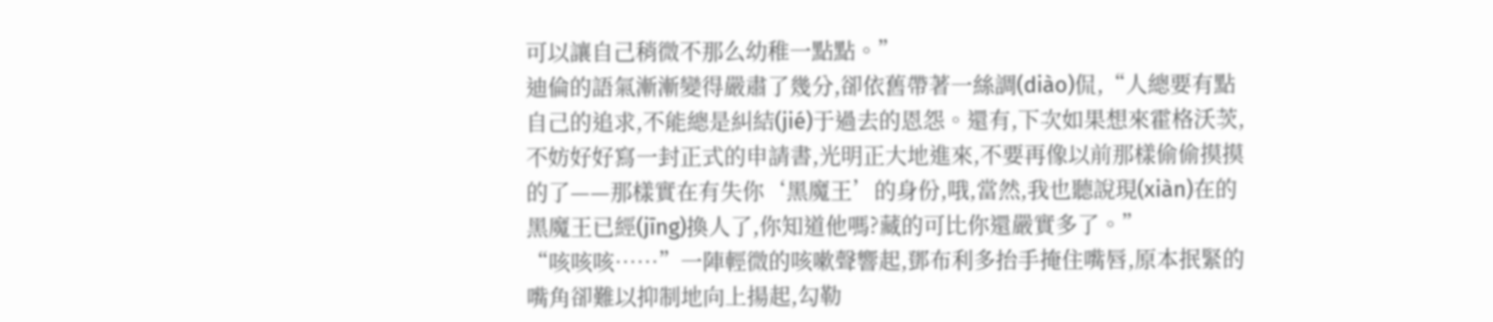可以讓自己稍微不那么幼稚一點點。”
迪倫的語氣漸漸變得嚴肅了幾分,卻依舊帶著一絲調(diào)侃,“人總要有點自己的追求,不能總是糾結(jié)于過去的恩怨。還有,下次如果想來霍格沃茨,不妨好好寫一封正式的申請書,光明正大地進來,不要再像以前那樣偷偷摸摸的了——那樣實在有失你‘黑魔王’的身份,哦,當然,我也聽說現(xiàn)在的黑魔王已經(jīng)換人了,你知道他嗎?藏的可比你還嚴實多了。”
“咳咳咳……”一陣輕微的咳嗽聲響起,鄧布利多抬手掩住嘴唇,原本抿緊的嘴角卻難以抑制地向上揚起,勾勒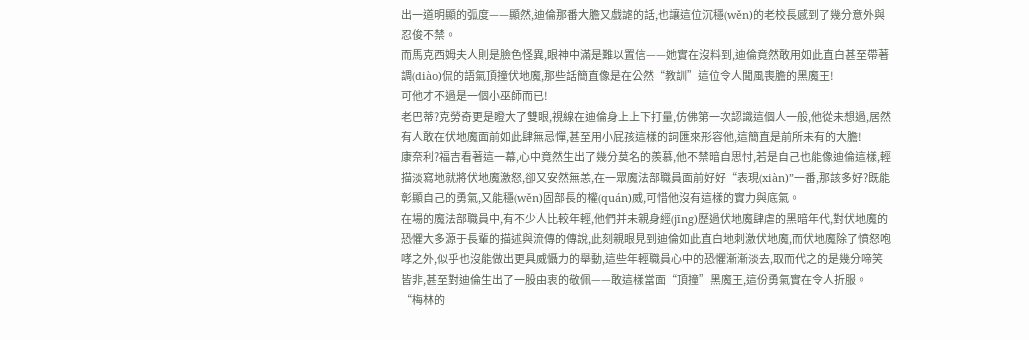出一道明顯的弧度——顯然,迪倫那番大膽又戲謔的話,也讓這位沉穩(wěn)的老校長感到了幾分意外與忍俊不禁。
而馬克西姆夫人則是臉色怪異,眼神中滿是難以置信——她實在沒料到,迪倫竟然敢用如此直白甚至帶著調(diào)侃的語氣頂撞伏地魔,那些話簡直像是在公然“教訓”這位令人聞風喪膽的黑魔王!
可他才不過是一個小巫師而已!
老巴蒂?克勞奇更是瞪大了雙眼,視線在迪倫身上上下打量,仿佛第一次認識這個人一般,他從未想過,居然有人敢在伏地魔面前如此肆無忌憚,甚至用小屁孩這樣的詞匯來形容他,這簡直是前所未有的大膽!
康奈利?福吉看著這一幕,心中竟然生出了幾分莫名的羨慕,他不禁暗自思忖,若是自己也能像迪倫這樣,輕描淡寫地就將伏地魔激怒,卻又安然無恙,在一眾魔法部職員面前好好“表現(xiàn)”一番,那該多好?既能彰顯自己的勇氣,又能穩(wěn)固部長的權(quán)威,可惜他沒有這樣的實力與底氣。
在場的魔法部職員中,有不少人比較年輕,他們并未親身經(jīng)歷過伏地魔肆虐的黑暗年代,對伏地魔的恐懼大多源于長輩的描述與流傳的傳說,此刻親眼見到迪倫如此直白地刺激伏地魔,而伏地魔除了憤怒咆哮之外,似乎也沒能做出更具威懾力的舉動,這些年輕職員心中的恐懼漸漸淡去,取而代之的是幾分啼笑皆非,甚至對迪倫生出了一股由衷的敬佩——敢這樣當面“頂撞”黑魔王,這份勇氣實在令人折服。
“梅林的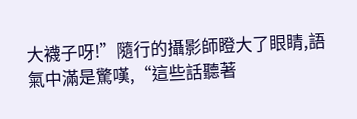大襪子呀!”隨行的攝影師瞪大了眼睛,語氣中滿是驚嘆,“這些話聽著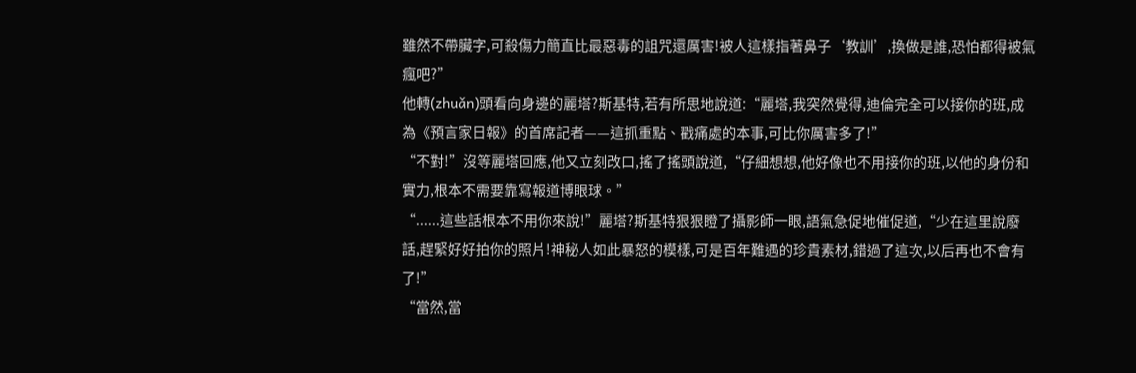雖然不帶臟字,可殺傷力簡直比最惡毒的詛咒還厲害!被人這樣指著鼻子‘教訓’,換做是誰,恐怕都得被氣瘋吧?”
他轉(zhuǎn)頭看向身邊的麗塔?斯基特,若有所思地說道:“麗塔,我突然覺得,迪倫完全可以接你的班,成為《預言家日報》的首席記者——這抓重點、戳痛處的本事,可比你厲害多了!”
“不對!”沒等麗塔回應,他又立刻改口,搖了搖頭說道,“仔細想想,他好像也不用接你的班,以他的身份和實力,根本不需要靠寫報道博眼球。”
“......這些話根本不用你來說!”麗塔?斯基特狠狠瞪了攝影師一眼,語氣急促地催促道,“少在這里說廢話,趕緊好好拍你的照片!神秘人如此暴怒的模樣,可是百年難遇的珍貴素材,錯過了這次,以后再也不會有了!”
“當然,當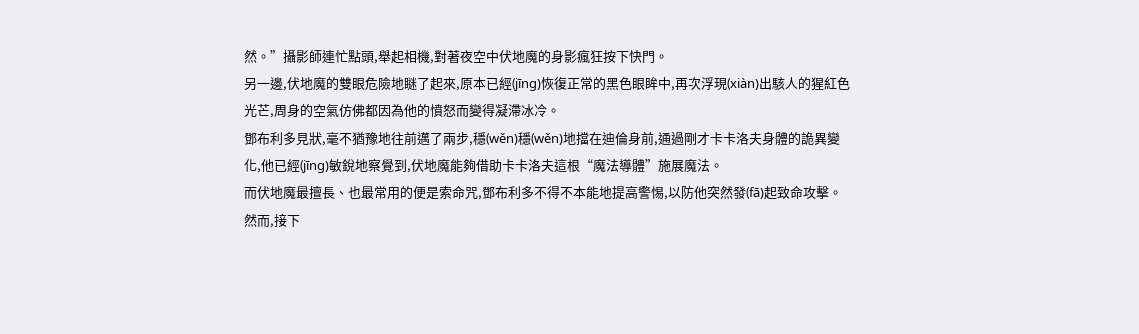然。”攝影師連忙點頭,舉起相機,對著夜空中伏地魔的身影瘋狂按下快門。
另一邊,伏地魔的雙眼危險地瞇了起來,原本已經(jīng)恢復正常的黑色眼眸中,再次浮現(xiàn)出駭人的猩紅色光芒,周身的空氣仿佛都因為他的憤怒而變得凝滯冰冷。
鄧布利多見狀,毫不猶豫地往前邁了兩步,穩(wěn)穩(wěn)地擋在迪倫身前,通過剛才卡卡洛夫身體的詭異變化,他已經(jīng)敏銳地察覺到,伏地魔能夠借助卡卡洛夫這根“魔法導體”施展魔法。
而伏地魔最擅長、也最常用的便是索命咒,鄧布利多不得不本能地提高警惕,以防他突然發(fā)起致命攻擊。
然而,接下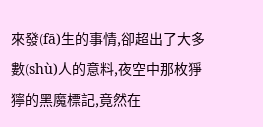來發(fā)生的事情,卻超出了大多數(shù)人的意料,夜空中那枚猙獰的黑魔標記,竟然在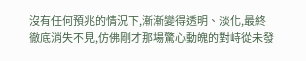沒有任何預兆的情況下,漸漸變得透明、淡化,最終徹底消失不見,仿佛剛才那場驚心動魄的對峙從未發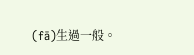(fā)生過一般。